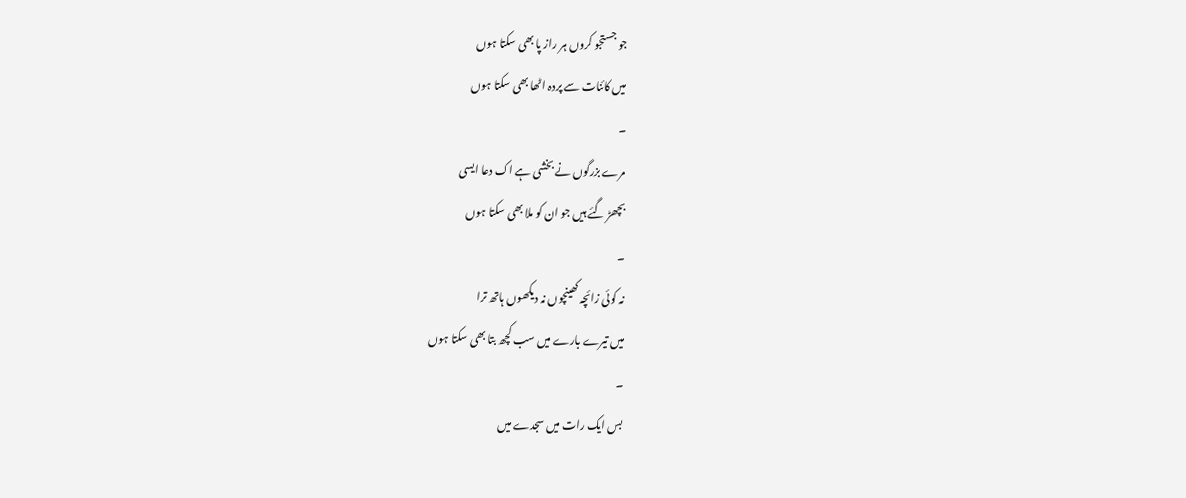جو جستجو کروں ہر راز پا بھی سکتا ہوں
میں کائنات سے پردہ اٹھا بھی سکتا ہوں
۔
مرے بزرگوں نے بخشی ہے اک دعا ایسی
بچھڑ گئے ہیں جو ان کو ملا بھی سکتا ہوں
۔
نہ کوئی زائچہ کھینچوں نہ دیکھوں ہاتھ ترا
میں تیرے بارے میں سب کچھ بتا بھی سکتا ہوں
۔
بس ایک رات میں سجدے میں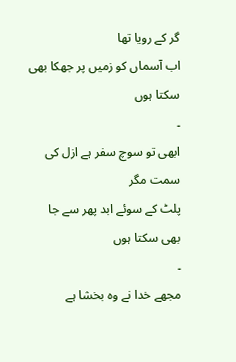گر کے رویا تھا
اب آسماں کو زمیں پر جھکا بھی سکتا ہوں
۔
ابھی تو سوچ سفر ہے ازل کی سمت مگر
پلٹ کے سوئے ابد پھر سے جا بھی سکتا ہوں
۔
مجھے خدا نے وہ بخشا ہے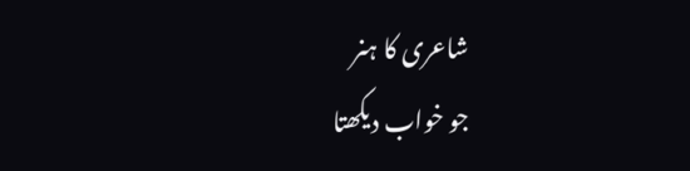شاعری کا ہنر
جو خواب دیکھتا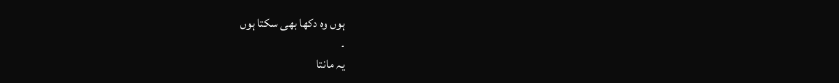ہوں وہ دکھا بھی سکتا ہوں
۔
یہ مانتا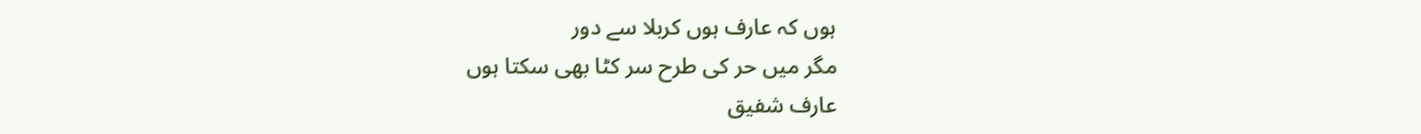ہوں کہ عارف ہوں کربلا سے دور
مگر میں حر کی طرح سر کٹا بھی سکتا ہوں
عارف شفیق